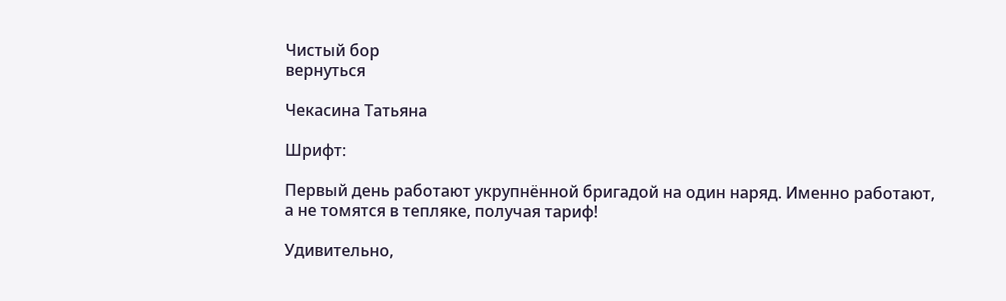Чистый бор
вернуться

Чекасина Татьяна

Шрифт:

Первый день работают укрупнённой бригадой на один наряд. Именно работают, а не томятся в тепляке, получая тариф!

Удивительно,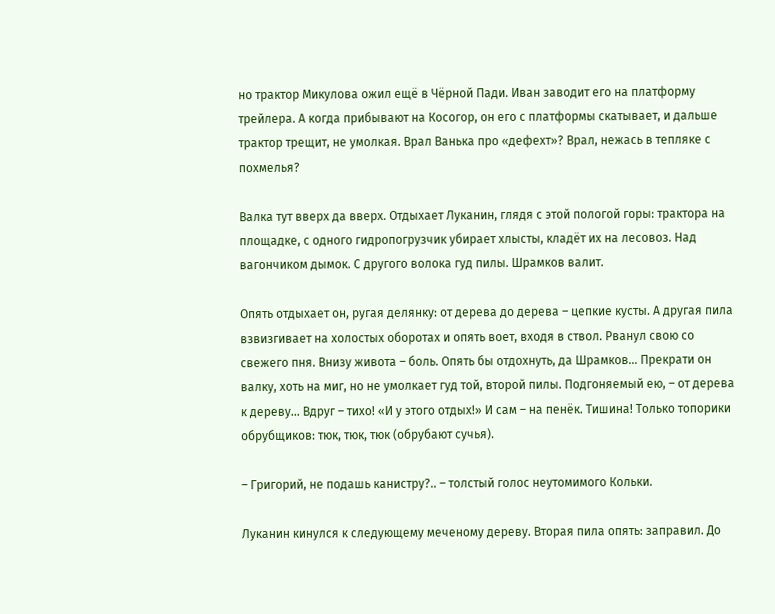но трактор Микулова ожил ещё в Чёрной Пади. Иван заводит его на платформу трейлера. А когда прибывают на Косогор, он его с платформы скатывает, и дальше трактор трещит, не умолкая. Врал Ванька про «дефехт»? Врал, нежась в тепляке с похмелья?

Валка тут вверх да вверх. Отдыхает Луканин, глядя с этой пологой горы: трактора на площадке, с одного гидропогрузчик убирает хлысты, кладёт их на лесовоз. Над вагончиком дымок. С другого волока гуд пилы. Шрамков валит.

Опять отдыхает он, ругая делянку: от дерева до дерева – цепкие кусты. А другая пила взвизгивает на холостых оборотах и опять воет, входя в ствол. Рванул свою со свежего пня. Внизу живота – боль. Опять бы отдохнуть, да Шрамков… Прекрати он валку, хоть на миг, но не умолкает гуд той, второй пилы. Подгоняемый ею, – от дерева к дереву… Вдруг – тихо! «И у этого отдых!» И сам – на пенёк. Тишина! Только топорики обрубщиков: тюк, тюк, тюк (обрубают сучья).

– Григорий, не подашь канистру?.. – толстый голос неутомимого Кольки.

Луканин кинулся к следующему меченому дереву. Вторая пила опять: заправил. До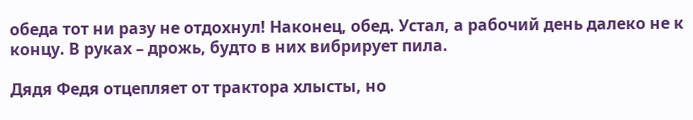обеда тот ни разу не отдохнул! Наконец, обед. Устал, а рабочий день далеко не к концу. В руках – дрожь, будто в них вибрирует пила.

Дядя Федя отцепляет от трактора хлысты, но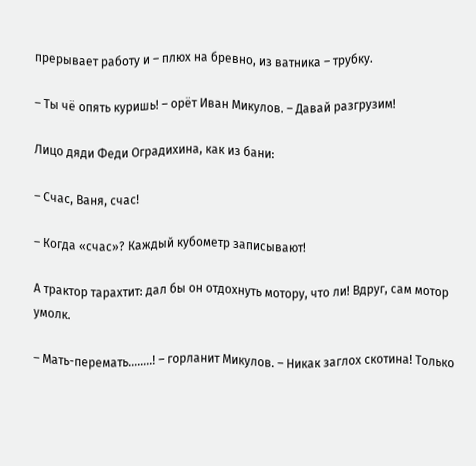прерывает работу и – плюх на бревно, из ватника – трубку.

– Ты чё опять куришь! – орёт Иван Микулов. – Давай разгрузим!

Лицо дяди Феди Оградихина, как из бани:

– Счас, Ваня, счас!

– Когда «счас»? Каждый кубометр записывают!

А трактор тарахтит: дал бы он отдохнуть мотору, что ли! Вдруг, сам мотор умолк.

– Мать-перемать……..! – горланит Микулов. – Никак заглох скотина! Только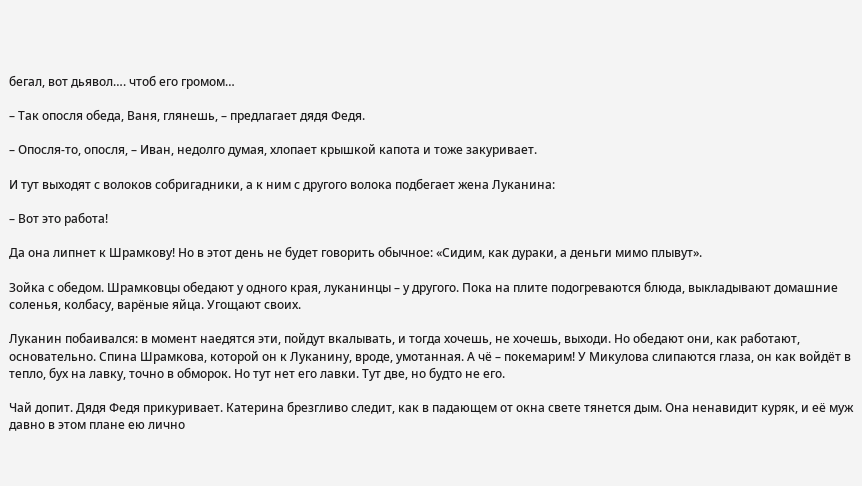бегал, вот дьявол…. чтоб его громом…

– Так опосля обеда, Ваня, глянешь, – предлагает дядя Федя.

– Опосля-то, опосля, – Иван, недолго думая, хлопает крышкой капота и тоже закуривает.

И тут выходят с волоков собригадники, а к ним с другого волока подбегает жена Луканина:

– Вот это работа!

Да она липнет к Шрамкову! Но в этот день не будет говорить обычное: «Сидим, как дураки, а деньги мимо плывут».

Зойка с обедом. Шрамковцы обедают у одного края, луканинцы – у другого. Пока на плите подогреваются блюда, выкладывают домашние соленья, колбасу, варёные яйца. Угощают своих.

Луканин побаивался: в момент наедятся эти, пойдут вкалывать, и тогда хочешь, не хочешь, выходи. Но обедают они, как работают, основательно. Спина Шрамкова, которой он к Луканину, вроде, умотанная. А чё – покемарим! У Микулова слипаются глаза, он как войдёт в тепло, бух на лавку, точно в обморок. Но тут нет его лавки. Тут две, но будто не его.

Чай допит. Дядя Федя прикуривает. Катерина брезгливо следит, как в падающем от окна свете тянется дым. Она ненавидит куряк, и её муж давно в этом плане ею лично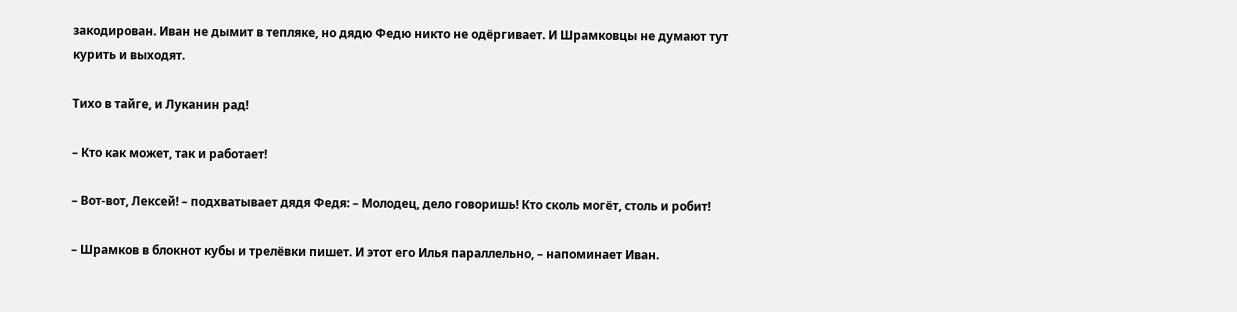закодирован. Иван не дымит в тепляке, но дядю Федю никто не одёргивает. И Шрамковцы не думают тут курить и выходят.

Тихо в тайге, и Луканин рад!

– Кто как может, так и работает!

– Вот-вот, Лексей! – подхватывает дядя Федя: – Молодец, дело говоришь! Кто сколь могёт, столь и робит!

– Шрамков в блокнот кубы и трелёвки пишет. И этот его Илья параллельно, – напоминает Иван.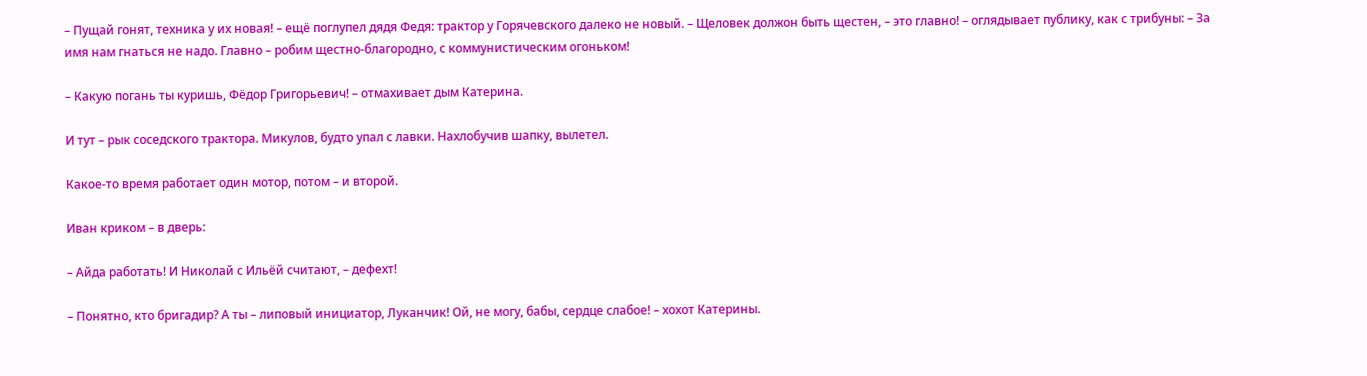– Пущай гонят, техника у их новая! – ещё поглупел дядя Федя: трактор у Горячевского далеко не новый. – Щеловек должон быть щестен, – это главно! – оглядывает публику, как с трибуны: – За имя нам гнаться не надо. Главно – робим щестно-благородно, с коммунистическим огоньком!

– Какую погань ты куришь, Фёдор Григорьевич! – отмахивает дым Катерина.

И тут – рык соседского трактора. Микулов, будто упал с лавки. Нахлобучив шапку, вылетел.

Какое-то время работает один мотор, потом – и второй.

Иван криком – в дверь:

– Айда работать! И Николай с Ильёй считают, – дефехт!

– Понятно, кто бригадир? А ты – липовый инициатор, Луканчик! Ой, не могу, бабы, сердце слабое! – хохот Катерины.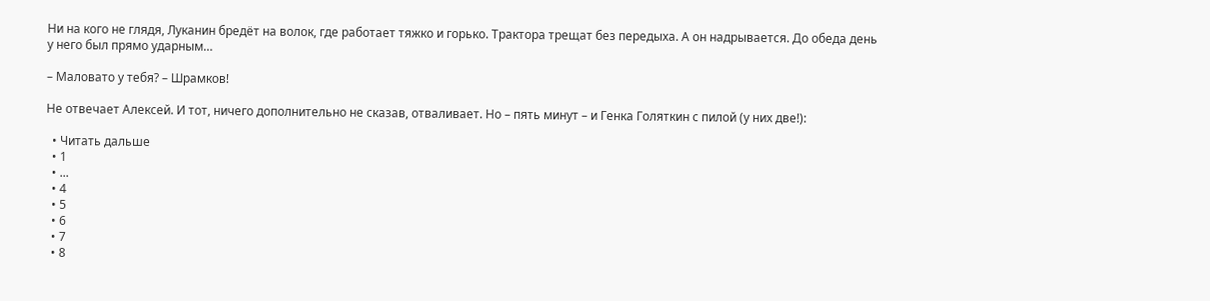Ни на кого не глядя, Луканин бредёт на волок, где работает тяжко и горько. Трактора трещат без передыха. А он надрывается. До обеда день у него был прямо ударным…

– Маловато у тебя? – Шрамков!

Не отвечает Алексей. И тот, ничего дополнительно не сказав, отваливает. Но – пять минут – и Генка Голяткин с пилой (у них две!):

  • Читать дальше
  • 1
  • ...
  • 4
  • 5
  • 6
  • 7
  • 8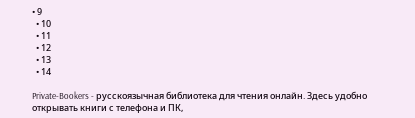• 9
  • 10
  • 11
  • 12
  • 13
  • 14

Private-Bookers - русскоязычная библиотека для чтения онлайн. Здесь удобно открывать книги с телефона и ПК,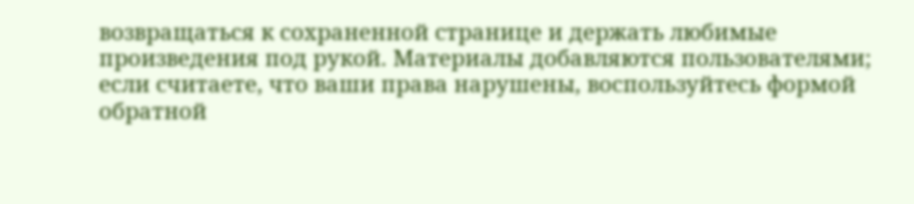возвращаться к сохраненной странице и держать любимые произведения под рукой. Материалы добавляются пользователями; если считаете, что ваши права нарушены, воспользуйтесь формой обратной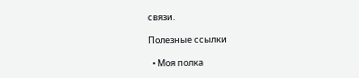связи.

Полезные ссылки

  • Моя полка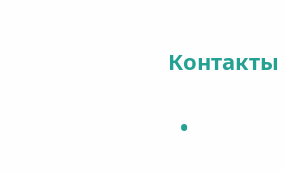Контакты

  •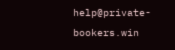help@private-bookers.win